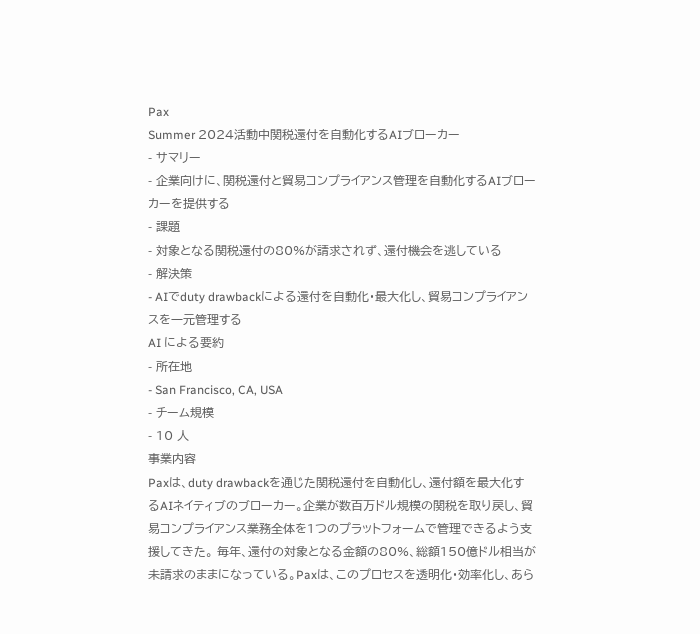Pax
Summer 2024活動中関税還付を自動化するAIブローカー
- サマリー
- 企業向けに、関税還付と貿易コンプライアンス管理を自動化するAIブローカーを提供する
- 課題
- 対象となる関税還付の80%が請求されず、還付機会を逃している
- 解決策
- AIでduty drawbackによる還付を自動化・最大化し、貿易コンプライアンスを一元管理する
AI による要約
- 所在地
- San Francisco, CA, USA
- チーム規模
- 10 人
事業内容
Paxは、duty drawbackを通じた関税還付を自動化し、還付額を最大化するAIネイティブのブローカー。企業が数百万ドル規模の関税を取り戻し、貿易コンプライアンス業務全体を1つのプラットフォームで管理できるよう支援してきた。 毎年、還付の対象となる金額の80%、総額150億ドル相当が未請求のままになっている。Paxは、このプロセスを透明化・効率化し、あら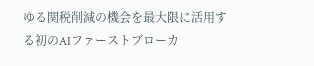ゆる関税削減の機会を最大限に活用する初のAIファーストブローカ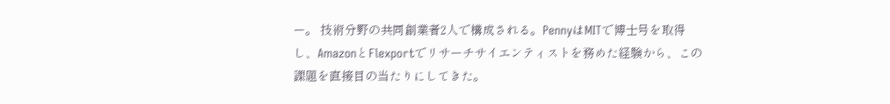ー。 技術分野の共同創業者2人で構成される。PennyはMITで博士号を取得し、AmazonとFlexportでリサーチサイエンティストを務めた経験から、この課題を直接目の当たりにしてきた。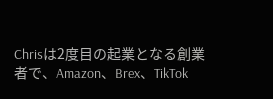Chrisは2度目の起業となる創業者で、Amazon、Brex、TikTok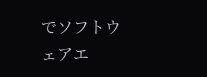でソフトウェアエ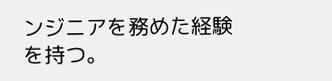ンジニアを務めた経験を持つ。